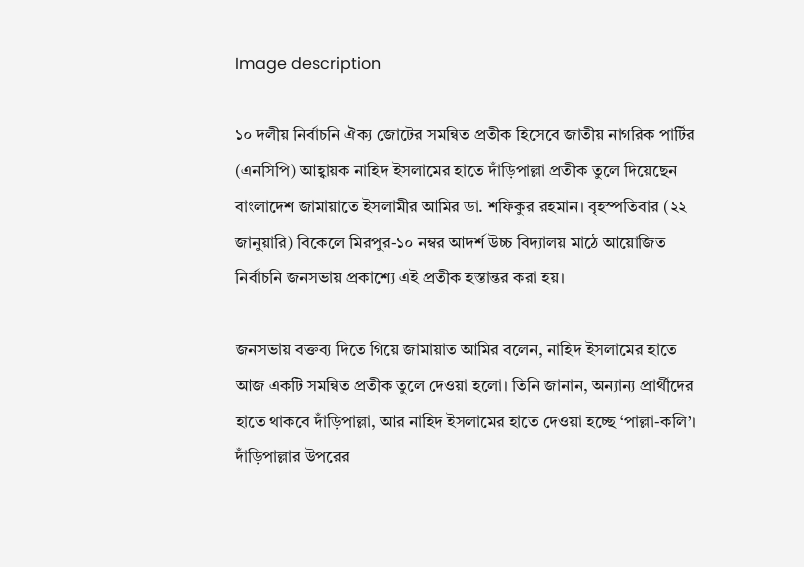Image description

১০ দলীয় নির্বাচনি ঐক্য জোটের সমন্বিত প্রতীক হিসেবে জাতীয় নাগরিক পার্টির (এনসিপি) আহ্বায়ক নাহিদ ইসলামের হাতে দাঁড়িপাল্লা প্রতীক তুলে দিয়েছেন বাংলাদেশ জামায়াতে ইসলামীর আমির ডা. শফিকুর রহমান। বৃহস্পতিবার (২২ জানুয়ারি) বিকেলে মিরপুর-১০ নম্বর আদর্শ উচ্চ বিদ্যালয় মাঠে আয়োজিত নির্বাচনি জনসভায় প্রকাশ্যে এই প্রতীক হস্তান্তর করা হয়।

জনসভায় বক্তব্য দিতে গিয়ে জামায়াত আমির বলেন, নাহিদ ইসলামের হাতে আজ একটি সমন্বিত প্রতীক তুলে দেওয়া হলো। তিনি জানান, অন্যান্য প্রার্থীদের হাতে থাকবে দাঁড়িপাল্লা, আর নাহিদ ইসলামের হাতে দেওয়া হচ্ছে ‘পাল্লা-কলি’। দাঁড়িপাল্লার উপরের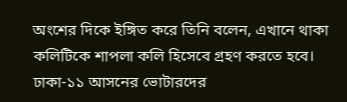অংশের দিকে ইঙ্গিত করে তিনি বলেন, এখানে থাকা কলিটিকে শাপলা কলি হিসেবে গ্রহণ করতে হবে। ঢাকা-১১ আসনের ভোটারদের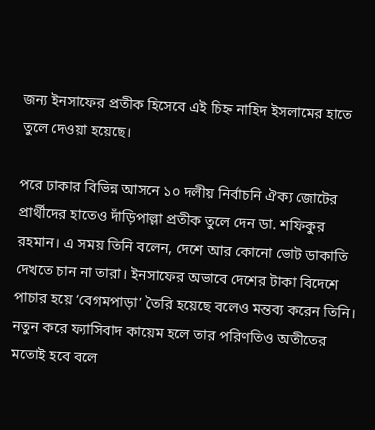জন্য ইনসাফের প্রতীক হিসেবে এই চিহ্ন নাহিদ ইসলামের হাতে তুলে দেওয়া হয়েছে।

পরে ঢাকার বিভিন্ন আসনে ১০ দলীয় নির্বাচনি ঐক্য জোটের প্রার্থীদের হাতেও দাঁড়িপাল্লা প্রতীক তুলে দেন ডা. শফিকুর রহমান। এ সময় তিনি বলেন, দেশে আর কোনো ভোট ডাকাতি দেখতে চান না তারা। ইনসাফের অভাবে দেশের টাকা বিদেশে পাচার হয়ে ‘বেগমপাড়া’ তৈরি হয়েছে বলেও মন্তব্য করেন তিনি। নতুন করে ফ্যাসিবাদ কায়েম হলে তার পরিণতিও অতীতের মতোই হবে বলে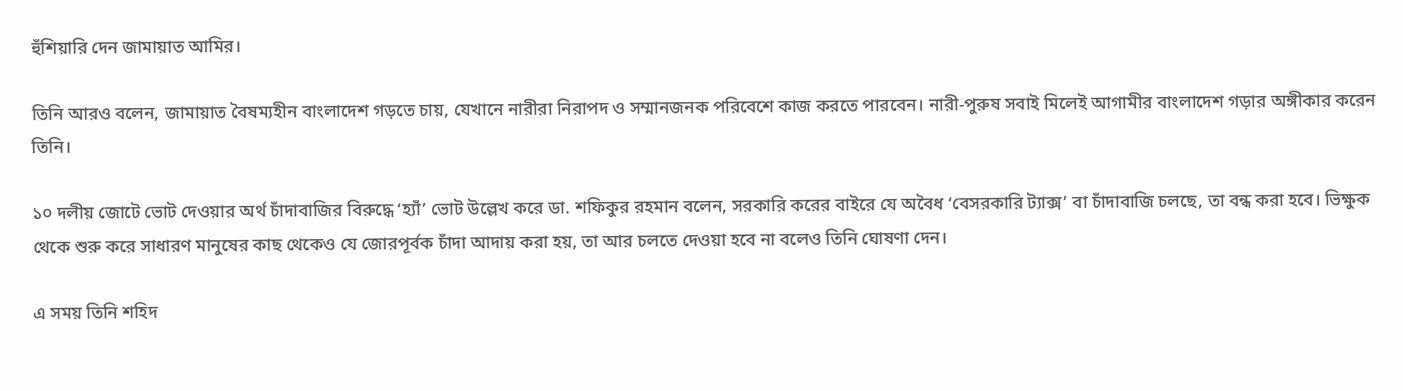হুঁশিয়ারি দেন জামায়াত আমির।

তিনি আরও বলেন, জামায়াত বৈষম্যহীন বাংলাদেশ গড়তে চায়, যেখানে নারীরা নিরাপদ ও সম্মানজনক পরিবেশে কাজ করতে পারবেন। নারী-পুরুষ সবাই মিলেই আগামীর বাংলাদেশ গড়ার অঙ্গীকার করেন তিনি।

১০ দলীয় জোটে ভোট দেওয়ার অর্থ চাঁদাবাজির বিরুদ্ধে ‘হ্যাঁ’ ভোট উল্লেখ করে ডা. শফিকুর রহমান বলেন, সরকারি করের বাইরে যে অবৈধ ‘বেসরকারি ট্যাক্স’ বা চাঁদাবাজি চলছে, তা বন্ধ করা হবে। ভিক্ষুক থেকে শুরু করে সাধারণ মানুষের কাছ থেকেও যে জোরপূর্বক চাঁদা আদায় করা হয়, তা আর চলতে দেওয়া হবে না বলেও তিনি ঘোষণা দেন।

এ সময় তিনি শহিদ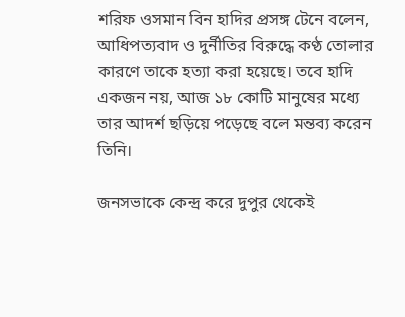শরিফ ওসমান বিন হাদির প্রসঙ্গ টেনে বলেন, আধিপত্যবাদ ও দুর্নীতির বিরুদ্ধে কণ্ঠ তোলার কারণে তাকে হত্যা করা হয়েছে। তবে হাদি একজন নয়, আজ ১৮ কোটি মানুষের মধ্যে তার আদর্শ ছড়িয়ে পড়েছে বলে মন্তব্য করেন তিনি।

জনসভাকে কেন্দ্র করে দুপুর থেকেই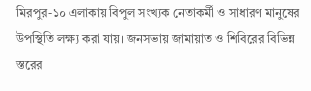মিরপুর-১০ এলাকায় বিপুল সংখ্যক নেতাকর্মী ও সাধারণ মানুষের উপস্থিতি লক্ষ্য করা যায়। জনসভায় জামায়াত ও শিবিরের বিভিন্ন স্তরের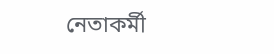নেতাকর্মী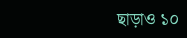ছাড়াও ১০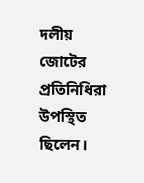দলীয় জোটের প্রতিনিধিরা উপস্থিত ছিলেন।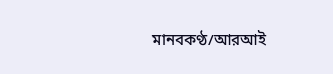মানবকণ্ঠ/আরআই